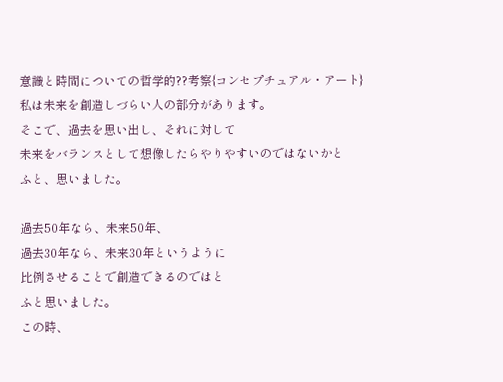意識と時間についての哲学的??考察{コンセプチュアル・アート}
私は未来を創造しづらい人の部分があります。
そこで、過去を思い出し、それに対して
未来をバランスとして想像したらやりやすいのではないかと
ふと、思いました。

過去50年なら、未来50年、
過去30年なら、未来30年というように
比例させることで創造できるのではと
ふと思いました。
この時、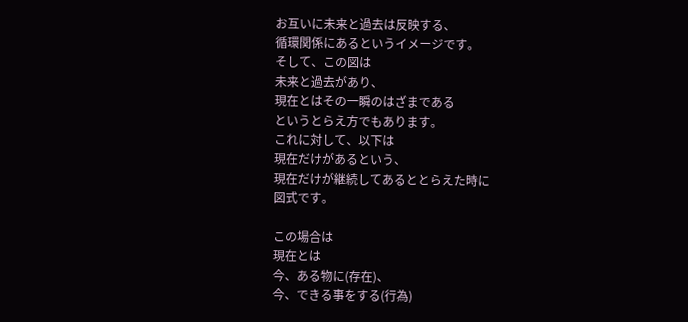お互いに未来と過去は反映する、
循環関係にあるというイメージです。
そして、この図は
未来と過去があり、
現在とはその一瞬のはざまである
というとらえ方でもあります。
これに対して、以下は
現在だけがあるという、
現在だけが継続してあるととらえた時に
図式です。

この場合は
現在とは
今、ある物に(存在)、
今、できる事をする(行為)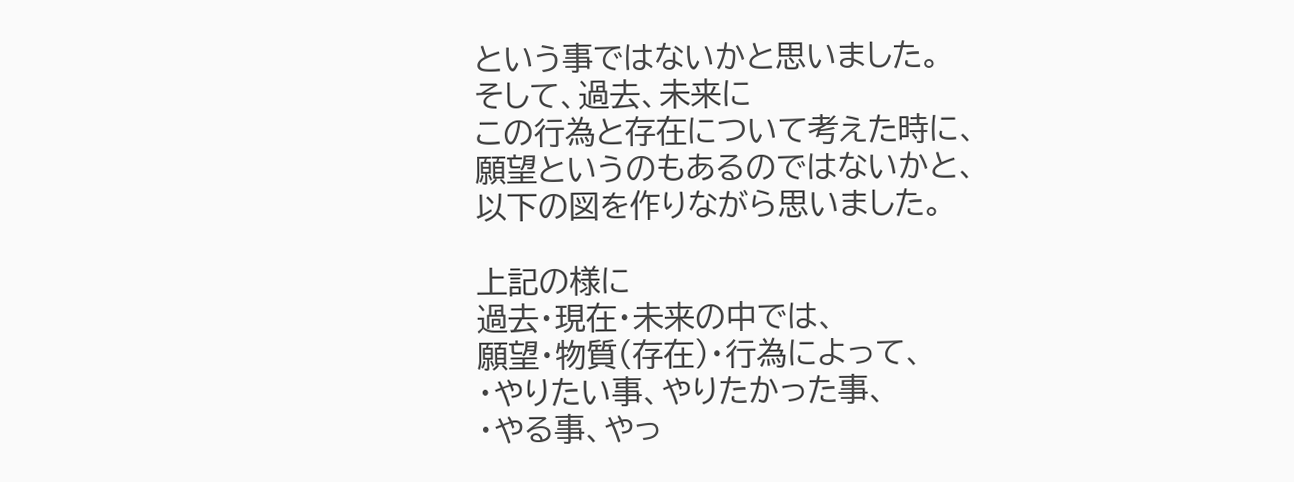という事ではないかと思いました。
そして、過去、未来に
この行為と存在について考えた時に、
願望というのもあるのではないかと、
以下の図を作りながら思いました。

上記の様に
過去・現在・未来の中では、
願望・物質(存在)・行為によって、
・やりたい事、やりたかった事、
・やる事、やっ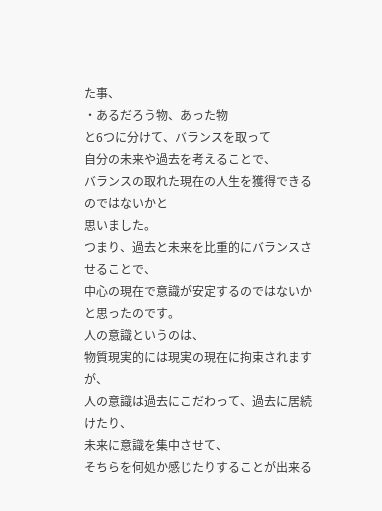た事、
・あるだろう物、あった物
と6つに分けて、バランスを取って
自分の未来や過去を考えることで、
バランスの取れた現在の人生を獲得できるのではないかと
思いました。
つまり、過去と未来を比重的にバランスさせることで、
中心の現在で意識が安定するのではないかと思ったのです。
人の意識というのは、
物質現実的には現実の現在に拘束されますが、
人の意識は過去にこだわって、過去に居続けたり、
未来に意識を集中させて、
そちらを何処か感じたりすることが出来る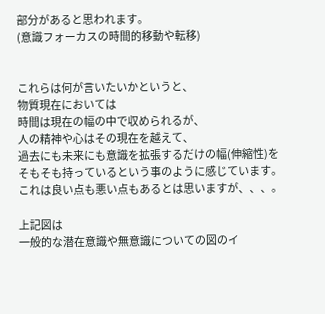部分があると思われます。
(意識フォーカスの時間的移動や転移)


これらは何が言いたいかというと、
物質現在においては
時間は現在の幅の中で収められるが、
人の精神や心はその現在を越えて、
過去にも未来にも意識を拡張するだけの幅(伸縮性)を
そもそも持っているという事のように感じています。
これは良い点も悪い点もあるとは思いますが、、、。

上記図は
一般的な潜在意識や無意識についての図のイ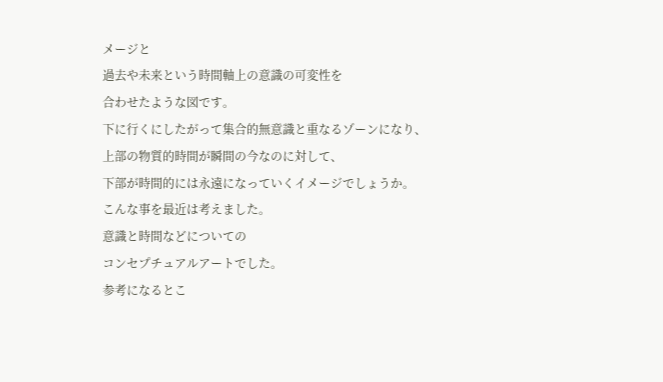メージと
過去や未来という時間軸上の意識の可変性を
合わせたような図です。
下に行くにしたがって集合的無意識と重なるゾーンになり、
上部の物質的時間が瞬間の今なのに対して、
下部が時間的には永遠になっていくイメージでしょうか。
こんな事を最近は考えました。
意識と時間などについての
コンセプチュアルアートでした。
参考になるとこ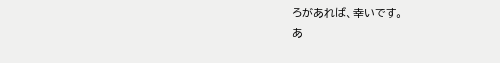ろがあれば、幸いです。
あ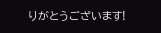りがとうございます!